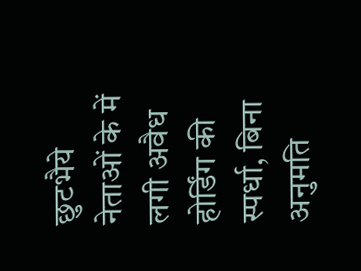छुटभैये नेताओं के में लगी अवैध होर्डिंग की स्पर्धा, बिना अनुमति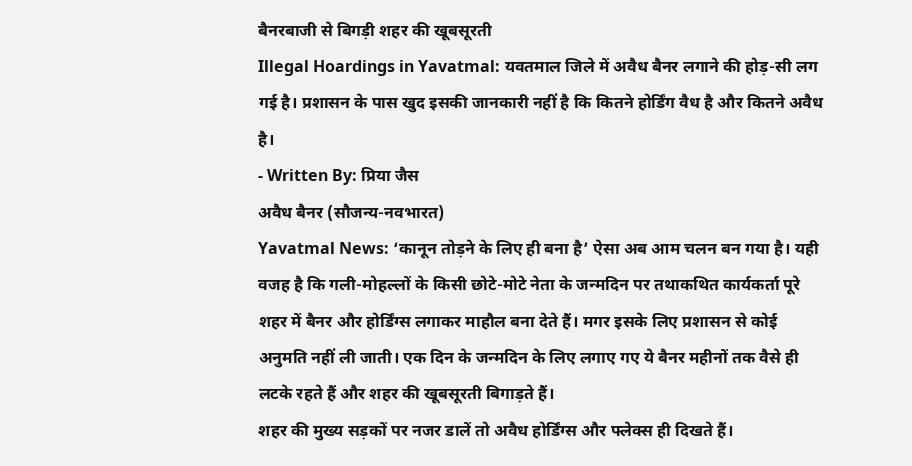बैनरबाजी से बिगड़ी शहर की खूबसूरती
Illegal Hoardings in Yavatmal: यवतमाल जिले में अवैध बैनर लगाने की होड़-सी लग गई है। प्रशासन के पास खुद इसकी जानकारी नहीं है कि कितने होर्डिंग वैध है और कितने अवैध है।
- Written By: प्रिया जैस
अवैध बैनर (सौजन्य-नवभारत)
Yavatmal News: ‘कानून तोड़ने के लिए ही बना है’ ऐसा अब आम चलन बन गया है। यही वजह है कि गली-मोहल्लों के किसी छोटे-मोटे नेता के जन्मदिन पर तथाकथित कार्यकर्ता पूरे शहर में बैनर और होर्डिंग्स लगाकर माहौल बना देते हैं। मगर इसके लिए प्रशासन से कोई अनुमति नहीं ली जाती। एक दिन के जन्मदिन के लिए लगाए गए ये बैनर महीनों तक वैसे ही लटके रहते हैं और शहर की खूबसूरती बिगाड़ते हैं।
शहर की मुख्य सड़कों पर नजर डालें तो अवैध होर्डिंग्स और फ्लेक्स ही दिखते हैं।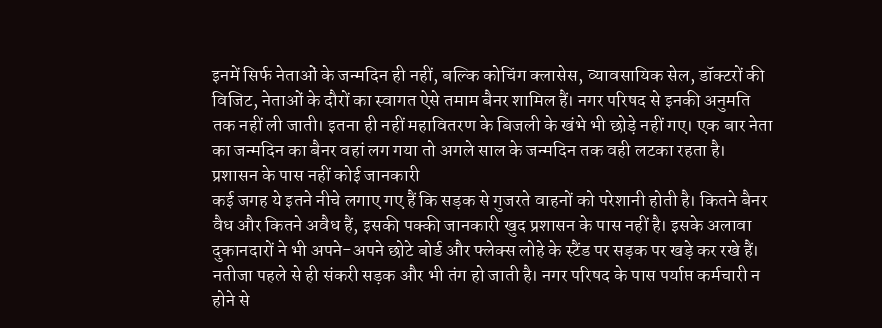इनमें सिर्फ नेताओं के जन्मदिन ही नहीं, बल्कि कोचिंग क्लासेस, व्यावसायिक सेल, डॉक्टरों की विजिट, नेताओं के दौरों का स्वागत ऐसे तमाम बैनर शामिल हैं। नगर परिषद से इनकी अनुमति तक नहीं ली जाती। इतना ही नहीं महावितरण के बिजली के खंभे भी छोड़े नहीं गए। एक बार नेता का जन्मदिन का बैनर वहां लग गया तो अगले साल के जन्मदिन तक वही लटका रहता है।
प्रशासन के पास नहीं कोई जानकारी
कई जगह ये इतने नीचे लगाए गए हैं कि सड़क से गुजरते वाहनों को परेशानी होती है। कितने बैनर वैध और कितने अवैध हैं, इसकी पक्की जानकारी खुद प्रशासन के पास नहीं है। इसके अलावा दुकानदारों ने भी अपने-अपने छोटे बोर्ड और फ्लेक्स लोहे के स्टैंड पर सड़क पर खड़े कर रखे हैं। नतीजा पहले से ही संकरी सड़क और भी तंग हो जाती है। नगर परिषद के पास पर्याप्त कर्मचारी न होने से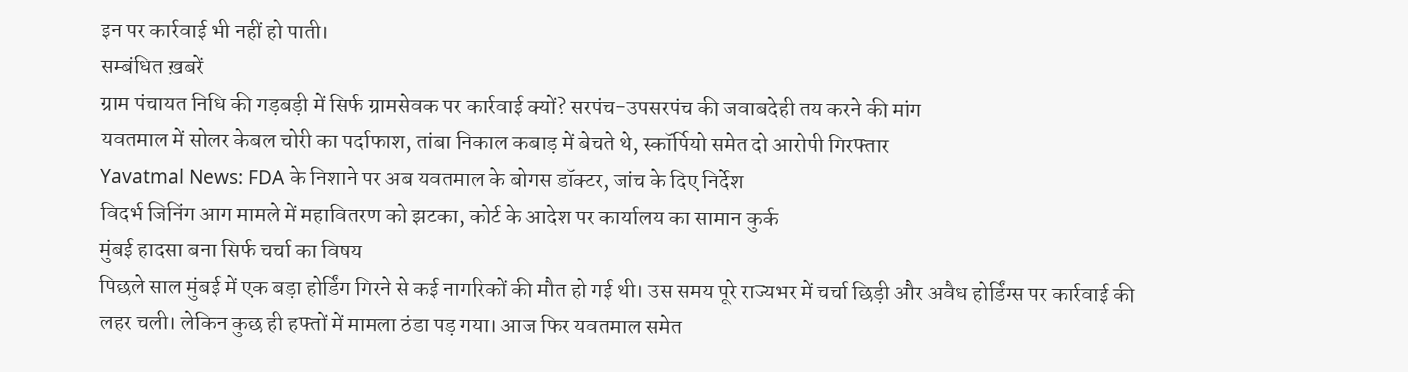इन पर कार्रवाई भी नहीं हो पाती।
सम्बंधित ख़बरें
ग्राम पंचायत निधि की गड़बड़ी में सिर्फ ग्रामसेवक पर कार्रवाई क्यों? सरपंच-उपसरपंच की जवाबदेही तय करने की मांग
यवतमाल में सोलर केबल चोरी का पर्दाफाश, तांबा निकाल कबाड़ में बेचते थे, स्कॉर्पियो समेत दो आरोपी गिरफ्तार
Yavatmal News: FDA के निशाने पर अब यवतमाल के बोगस डॉक्टर, जांच के दिए निर्देश
विदर्भ जिनिंग आग मामले में महावितरण को झटका, कोर्ट के आदेश पर कार्यालय का सामान कुर्क
मुंबई हादसा बना सिर्फ चर्चा का विषय
पिछले साल मुंबई में एक बड़ा होर्डिंग गिरने से कई नागरिकों की मौत हो गई थी। उस समय पूरे राज्यभर में चर्चा छिड़ी और अवैध होर्डिंग्स पर कार्रवाई की लहर चली। लेकिन कुछ ही हफ्तों में मामला ठंडा पड़ गया। आज फिर यवतमाल समेत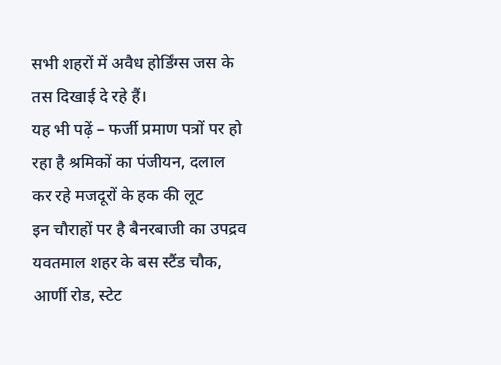सभी शहरों में अवैध होर्डिंग्स जस के तस दिखाई दे रहे हैं।
यह भी पढ़ें – फर्जी प्रमाण पत्रों पर हो रहा है श्रमिकों का पंजीयन, दलाल कर रहे मजदूरों के हक की लूट
इन चौराहों पर है बैनरबाजी का उपद्रव
यवतमाल शहर के बस स्टैंड चौक, आर्णी रोड, स्टेट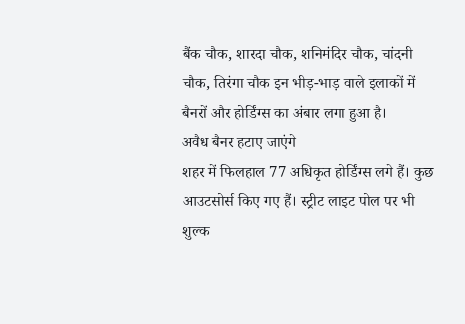बैंक चौक, शारदा चौक, शनिमंदिर चौक, चांदनी चौक, तिरंगा चौक इन भीड़-भाड़ वाले इलाकों में बैनरों और होर्डिंग्स का अंबार लगा हुआ है।
अवैध बैनर हटाए जाएंगे
शहर में फिलहाल 77 अधिकृत होर्डिंग्स लगे हैं। कुछ आउटसोर्स किए गए हैं। स्ट्रीट लाइट पोल पर भी शुल्क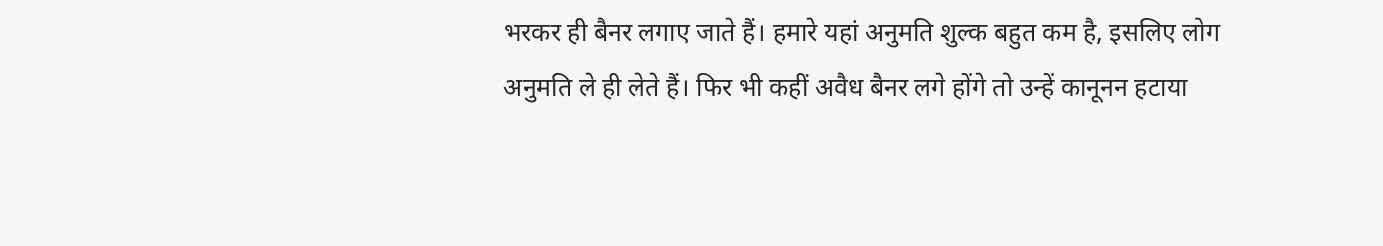भरकर ही बैनर लगाए जाते हैं। हमारे यहां अनुमति शुल्क बहुत कम है, इसलिए लोग अनुमति ले ही लेते हैं। फिर भी कहीं अवैध बैनर लगे होंगे तो उन्हें कानूनन हटाया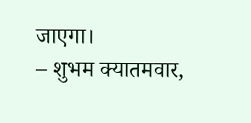जाएगा।
– शुभम क्यातमवार,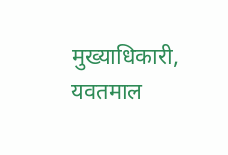मुख्याधिकारी, यवतमाल